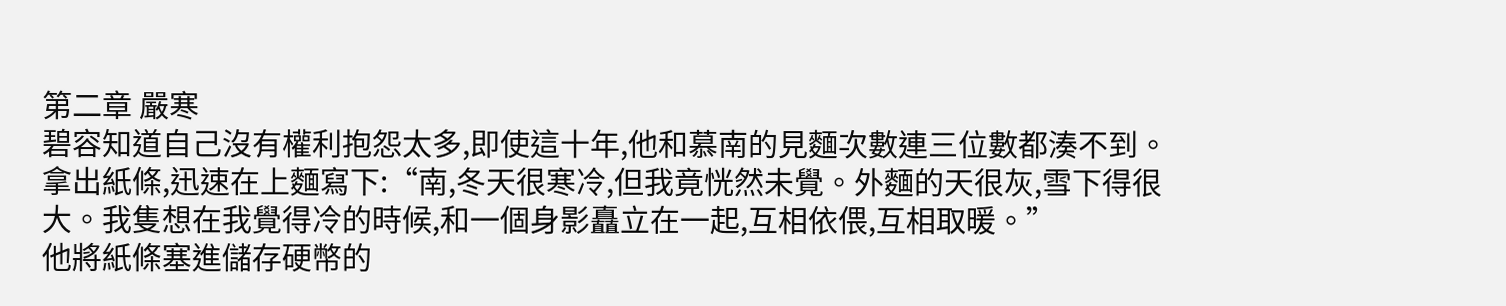第二章 嚴寒
碧容知道自己沒有權利抱怨太多,即使這十年,他和慕南的見麵次數連三位數都湊不到。
拿出紙條,迅速在上麵寫下:“南,冬天很寒冷,但我竟恍然未覺。外麵的天很灰,雪下得很大。我隻想在我覺得冷的時候,和一個身影矗立在一起,互相依偎,互相取暖。”
他將紙條塞進儲存硬幣的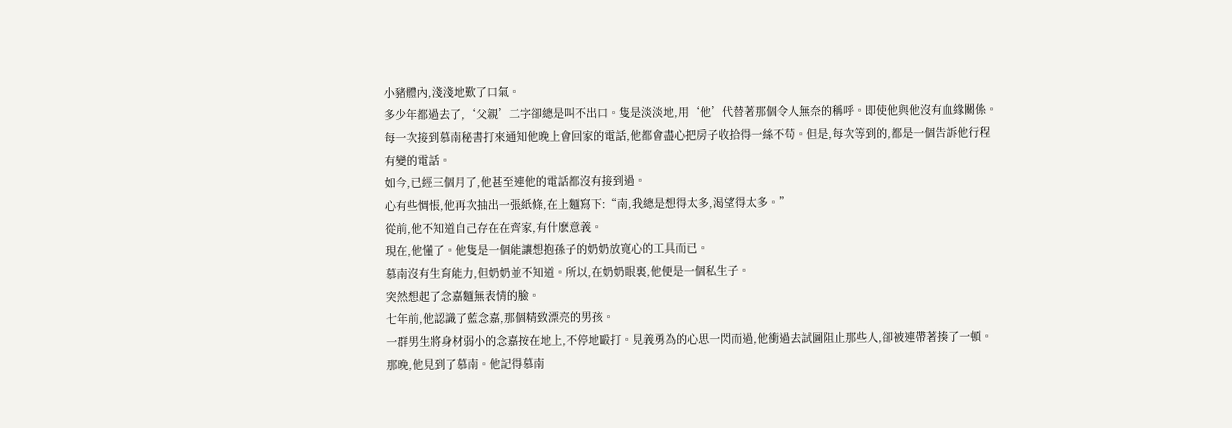小豬體內,淺淺地歎了口氣。
多少年都過去了,‘父親’二字卻總是叫不出口。隻是淡淡地,用‘他’代替著那個令人無奈的稱呼。即使他與他沒有血緣關係。
每一次接到慕南秘書打來通知他晚上會回家的電話,他都會盡心把房子收拾得一絲不苟。但是,每次等到的,都是一個告訴他行程有變的電話。
如今,已經三個月了,他甚至連他的電話都沒有接到過。
心有些惆悵,他再次抽出一張紙條,在上麵寫下:“南,我總是想得太多,渴望得太多。”
從前,他不知道自己存在在齊家,有什麽意義。
現在,他懂了。他隻是一個能讓想抱孫子的奶奶放寬心的工具而已。
慕南沒有生育能力,但奶奶並不知道。所以,在奶奶眼裏,他便是一個私生子。
突然想起了念嘉麵無表情的臉。
七年前,他認識了藍念嘉,那個精致漂亮的男孩。
一群男生將身材弱小的念嘉按在地上,不停地毆打。見義勇為的心思一閃而過,他衝過去試圖阻止那些人,卻被連帶著揍了一頓。
那晚,他見到了慕南。他記得慕南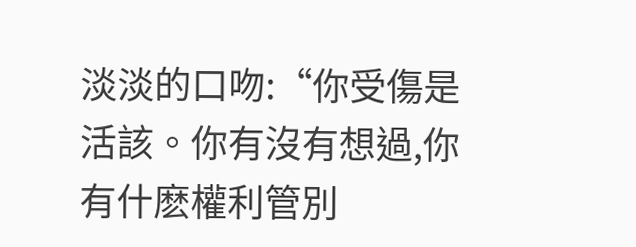淡淡的口吻:“你受傷是活該。你有沒有想過,你有什麽權利管別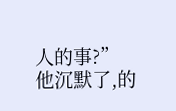人的事?”
他沉默了,的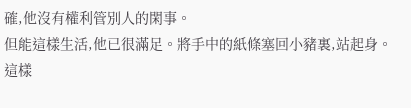確,他沒有權利管別人的閑事。
但能這樣生活,他已很滿足。將手中的紙條塞回小豬裏,站起身。
這樣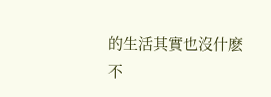的生活其實也沒什麽不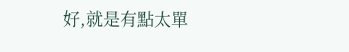好,就是有點太單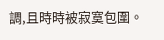調,且時時被寂寞包圍。